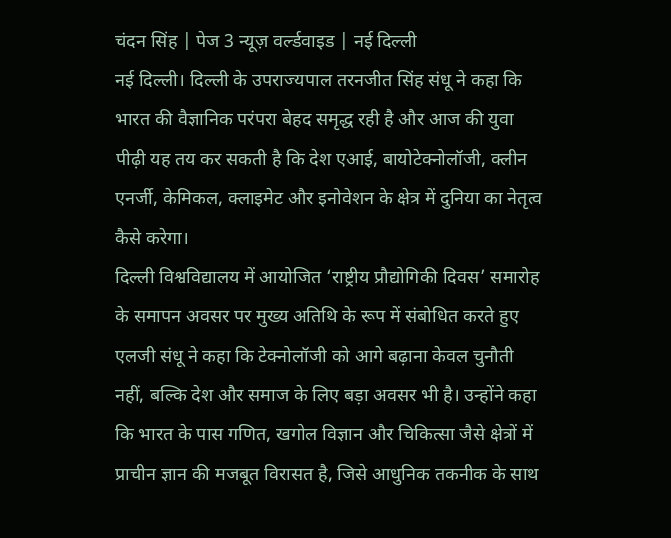चंदन सिंह | पेज 3 न्यूज़ वर्ल्डवाइड | नई दिल्ली
नई दिल्ली। दिल्ली के उपराज्यपाल तरनजीत सिंह संधू ने कहा कि भारत की वैज्ञानिक परंपरा बेहद समृद्ध रही है और आज की युवा पीढ़ी यह तय कर सकती है कि देश एआई, बायोटेक्नोलॉजी, क्लीन एनर्जी, केमिकल, क्लाइमेट और इनोवेशन के क्षेत्र में दुनिया का नेतृत्व कैसे करेगा।
दिल्ली विश्वविद्यालय में आयोजित ‘राष्ट्रीय प्रौद्योगिकी दिवस’ समारोह के समापन अवसर पर मुख्य अतिथि के रूप में संबोधित करते हुए एलजी संधू ने कहा कि टेक्नोलॉजी को आगे बढ़ाना केवल चुनौती नहीं, बल्कि देश और समाज के लिए बड़ा अवसर भी है। उन्होंने कहा कि भारत के पास गणित, खगोल विज्ञान और चिकित्सा जैसे क्षेत्रों में प्राचीन ज्ञान की मजबूत विरासत है, जिसे आधुनिक तकनीक के साथ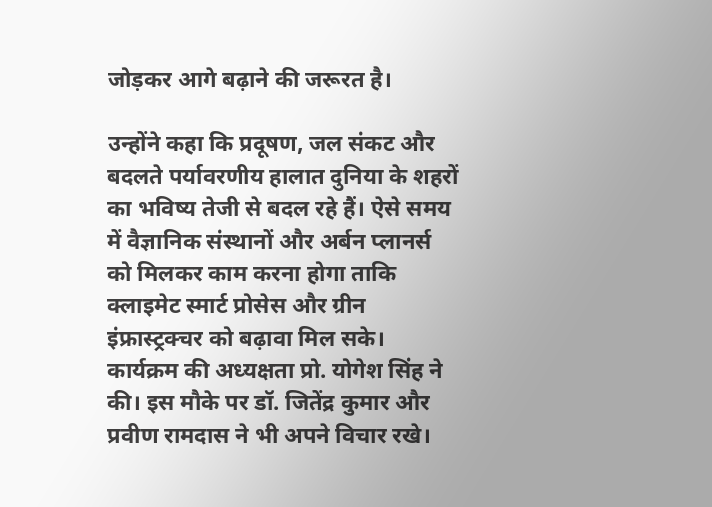जोड़कर आगे बढ़ाने की जरूरत है।

उन्होंने कहा कि प्रदूषण, जल संकट और बदलते पर्यावरणीय हालात दुनिया के शहरों का भविष्य तेजी से बदल रहे हैं। ऐसे समय में वैज्ञानिक संस्थानों और अर्बन प्लानर्स को मिलकर काम करना होगा ताकि क्लाइमेट स्मार्ट प्रोसेस और ग्रीन इंफ्रास्ट्रक्चर को बढ़ावा मिल सके।
कार्यक्रम की अध्यक्षता प्रो. योगेश सिंह ने की। इस मौके पर डॉ. जितेंद्र कुमार और प्रवीण रामदास ने भी अपने विचार रखे।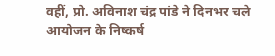वहीं, प्रो. अविनाश चंद्र पांडे ने दिनभर चले आयोजन के निष्कर्ष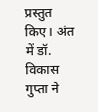प्रस्तुत किए। अंत में डॉ. विकास गुप्ता ने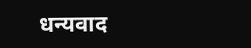धन्यवाद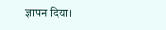ज्ञापन दिया।